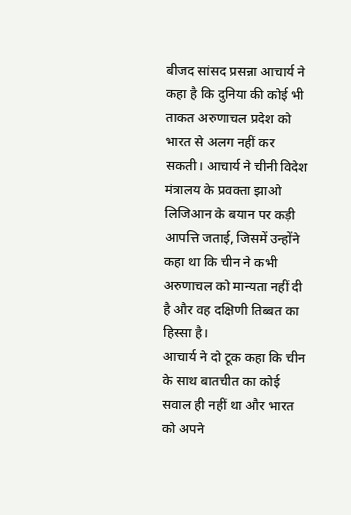बीजद सांसद प्रसन्ना आचार्य ने कहा है कि दुनिया की कोई भी ताकत अरुणाचल प्रदेश को भारत से अलग नहीं कर सकती। आचार्य ने चीनी विदेश मंत्रालय के प्रवक्ता झाओ लिजिआन के बयान पर कड़ी आपत्ति जताई, जिसमें उन्होंने कहा था कि चीन ने कभी अरुणाचल को मान्यता नहीं दी है और वह दक्षिणी तिब्बत का हिस्सा है।
आचार्य ने दो टूक कहा कि चीन के साथ बातचीत का कोई सवाल ही नहीं था और भारत को अपने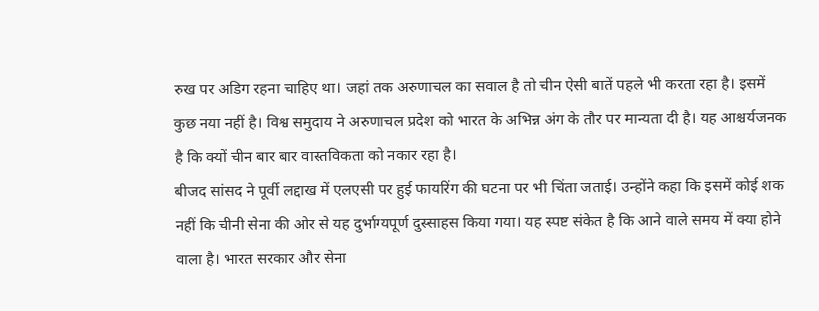रुख पर अडिग रहना चाहिए था। जहां तक अरुणाचल का सवाल है तो चीन ऐसी बातें पहले भी करता रहा है। इसमें कुछ नया नहीं है। विश्व समुदाय ने अरुणाचल प्रदेश को भारत के अभिन्न अंग के तौर पर मान्यता दी है। यह आश्चर्यजनक है कि क्यों चीन बार बार वास्तविकता को नकार रहा है।
बीजद सांसद ने पूर्वी लद्दाख में एलएसी पर हुई फायरिंग की घटना पर भी चिंता जताई। उन्होंने कहा कि इसमें कोई शक नहीं कि चीनी सेना की ओर से यह दुर्भाग्यपूर्ण दुस्साहस किया गया। यह स्पष्ट संकेत है कि आने वाले समय में क्या होने वाला है। भारत सरकार और सेना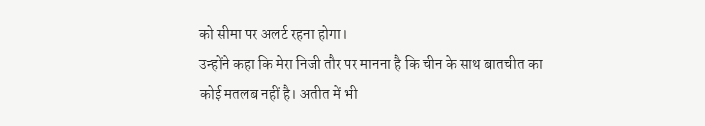को सीमा पर अलर्ट रहना होगा।
उन्होंने कहा कि मेरा निजी तौर पर मानना है कि चीन के साथ बातचीत का कोई मतलब नहीं है। अतीत में भी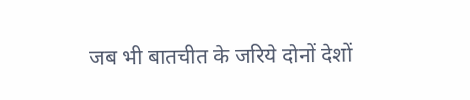जब भी बातचीत के जरिये दोनों देशों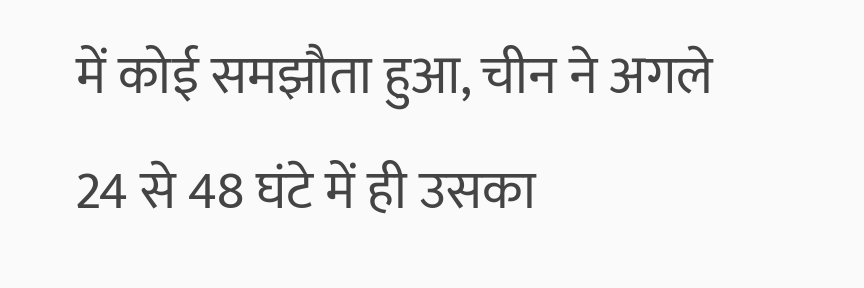में कोई समझौता हुआ, चीन ने अगले 24 से 48 घंटे में ही उसका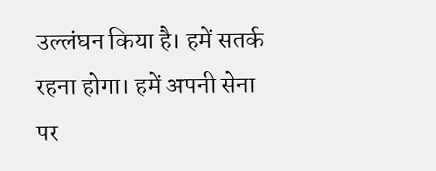उल्लंघन किया है। हमें सतर्क रहना होगा। हमें अपनी सेना पर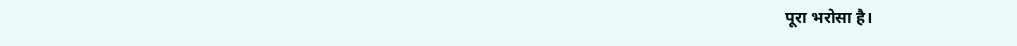पूरा भरोसा है।